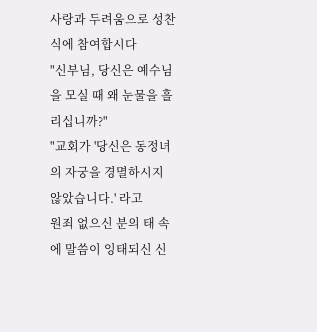사랑과 두려움으로 성찬식에 참여합시다
"신부님, 당신은 예수님을 모실 때 왜 눈물을 흘리십니까?"
"교회가 '당신은 동정녀의 자궁을 경멸하시지 않았습니다.' 라고
원죄 없으신 분의 태 속에 말씀이 잉태되신 신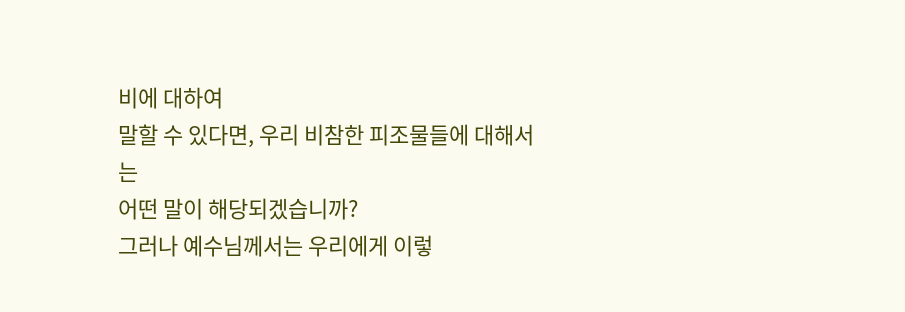비에 대하여
말할 수 있다면, 우리 비참한 피조물들에 대해서는
어떤 말이 해당되겠습니까?
그러나 예수님께서는 우리에게 이렇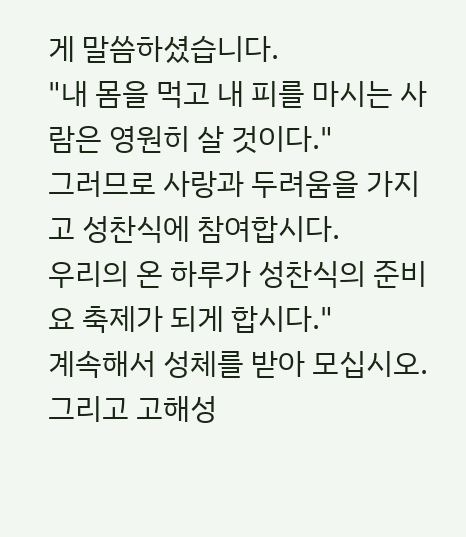게 말씀하셨습니다.
"내 몸을 먹고 내 피를 마시는 사람은 영원히 살 것이다."
그러므로 사랑과 두려움을 가지고 성찬식에 참여합시다.
우리의 온 하루가 성찬식의 준비요 축제가 되게 합시다."
계속해서 성체를 받아 모십시오.
그리고 고해성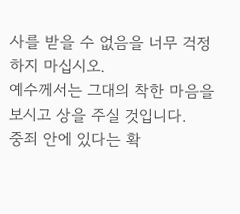사를 받을 수 없음을 너무 걱정하지 마십시오.
예수께서는 그대의 착한 마음을 보시고 상을 주실 것입니다.
중죄 안에 있다는 확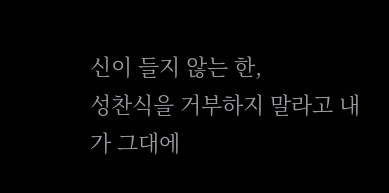신이 들지 않는 한,
성찬식을 거부하지 말라고 내가 그대에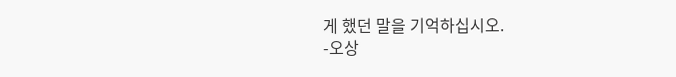게 했던 말을 기억하십시오.
-오상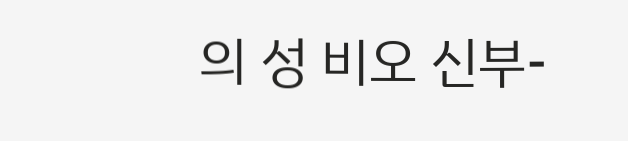의 성 비오 신부-